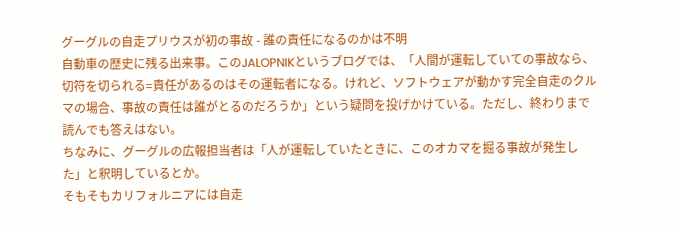グーグルの自走プリウスが初の事故 - 誰の責任になるのかは不明
自動車の歴史に残る出来事。このJALOPNIKというブログでは、「人間が運転していての事故なら、切符を切られる=責任があるのはその運転者になる。けれど、ソフトウェアが動かす完全自走のクルマの場合、事故の責任は誰がとるのだろうか」という疑問を投げかけている。ただし、終わりまで読んでも答えはない。
ちなみに、グーグルの広報担当者は「人が運転していたときに、このオカマを掘る事故が発生した」と釈明しているとか。
そもそもカリフォルニアには自走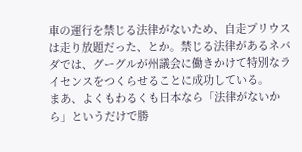車の運行を禁じる法律がないため、自走プリウスは走り放題だった、とか。禁じる法律があるネバダでは、グーグルが州議会に働きかけて特別なライセンスをつくらせることに成功している。
まあ、よくもわるくも日本なら「法律がないから」というだけで勝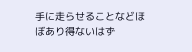手に走らせることなどほぼあり得ないはず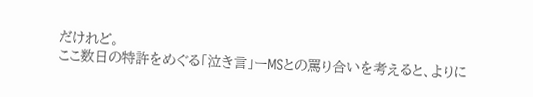だけれど。
ここ数日の特許をめぐる「泣き言」ーMSとの罵り合いを考えると、よりに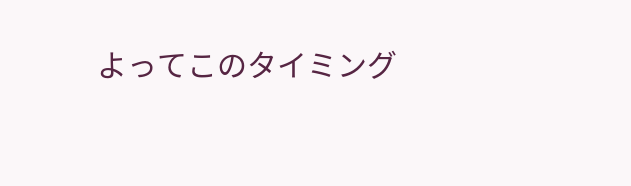よってこのタイミング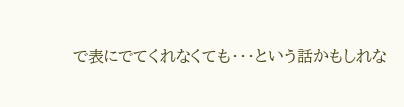で表にでてくれなくても・・・という話かもしれな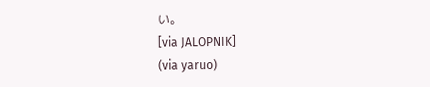い。
[via JALOPNIK]
(via yaruo)